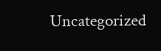Uncategorized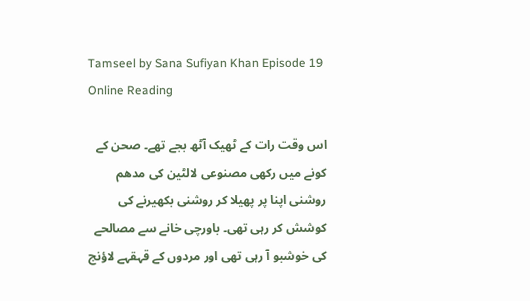Tamseel by Sana Sufiyan Khan Episode 19 Online Reading

اس وقت رات کے ٹھیک آٹھ بجے تھے۔ صحن کے کونے میں رکھی مصنوعی لالٹین کی مدھم روشنی اپنا پر پھیلا کر روشنی بکھیرنے کی کوشش کر رہی تھی۔ باورچی خانے سے مصالحے کی خوشبو آ رہی تھی اور مردوں کے قہقہے لاؤنج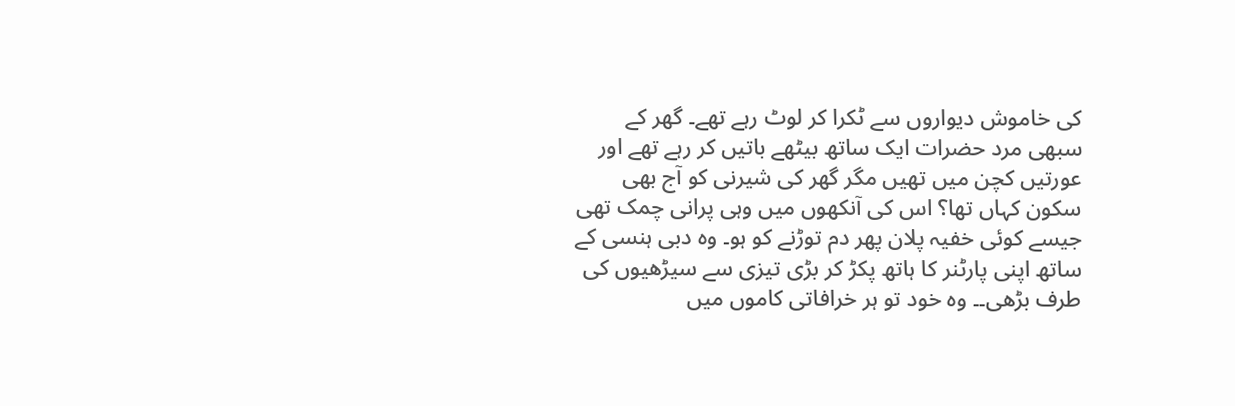کی خاموش دیواروں سے ٹکرا کر لوٹ رہے تھے۔ گھر کے سبھی مرد حضرات ایک ساتھ بیٹھے باتیں کر رہے تھے اور عورتیں کچن میں تھیں مگر گھر کی شیرنی کو آج بھی سکون کہاں تھا؟ اس کی آنکھوں میں وہی پرانی چمک تھی جیسے کوئی خفیہ پلان پھر دم توڑنے کو ہو۔ وہ دبی ہنسی کے ساتھ اپنی پارٹنر کا ہاتھ پکڑ کر بڑی تیزی سے سیڑھیوں کی طرف بڑھی۔۔ وہ خود تو ہر خرافاتی کاموں میں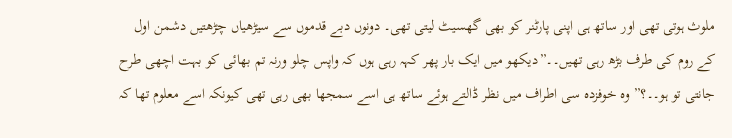ملوث ہوتی تھی اور ساتھ ہی اپنی پارٹنر کو بھی گھسیٹ لیتی تھی۔ دونوں دبے قدموں سے سیڑھیاں چڑھتیں دشمن اول کے روم کی طرف بڑھ رہی تھیں۔۔”دیکھو میں ایک بار پھر کہہ رہی ہوں کہ واپس چلو ورنہ تم بھائی کو بہت اچھی طرح جانتی تو ہو۔۔؟”وہ خوفزدہ سی اطراف میں نظر ڈالتے ہوئے ساتھ ہی اسے سمجھا بھی رہی تھی کیونکہ اسے معلوم تھا کہ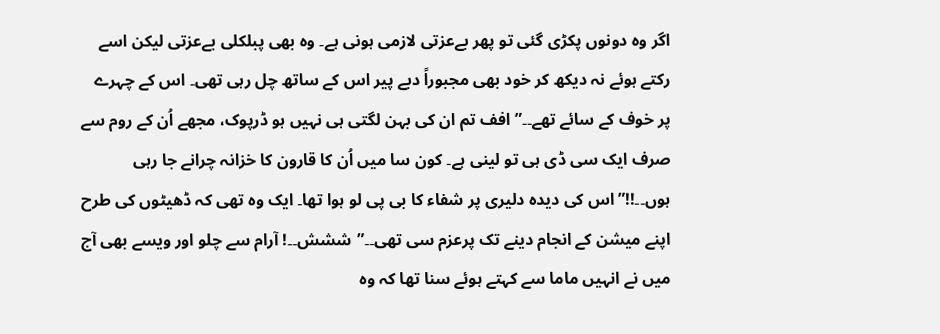اگر وہ دونوں پکڑی گئی تو پھر بےعزتی لازمی ہونی ہے۔ وہ بھی پبلکلی بےعزتی لیکن اسے رکتے ہوئے نہ دیکھ کر خود بھی مجبوراً دبے پیر اس کے ساتھ چل رہی تھی۔ اس کے چہرے پر خوف کے سائے تھے۔۔”افف تم ان کی بہن لگتی ہی نہیں ہو ڈرپوک، مجھے اُن کے روم سے صرف ایک سی ڈی ہی تو لینی ہے۔ کون سا میں اُن کا قارون کا خزانہ چرانے جا رہی ہوں۔۔!!” اس کی دیدہ دلیری پر شفاء کا بی پی لو ہوا تھا۔ ایک وہ تھی کہ ڈھیٹوں کی طرح اپنے میشن کے انجام دینے تک پرعزم سی تھی۔۔”ششش۔۔! آرام سے چلو اور ویسے بھی آج میں نے انہیں ماما سے کہتے ہوئے سنا تھا کہ وہ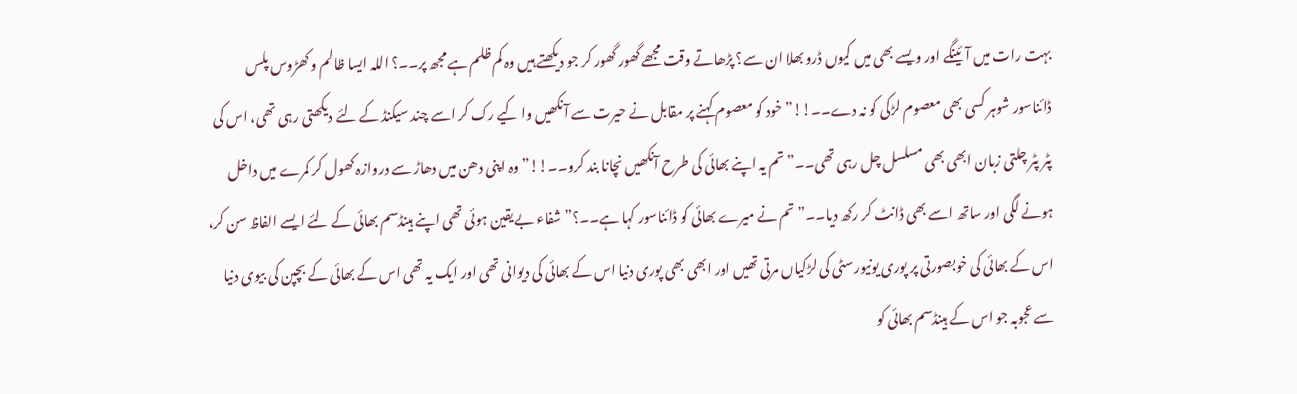بہت رات میں آئینگے اور ویسے بھی میں کیوں ڈرو بھلا ان سے؟ پڑھاتے وقت مجھے گھور گھور کر جو دیکھتے ہیں وہ کم ظلم ہے مجھ پر۔۔؟ اللہ ایسا ظالم و کھڑوس پلس ڈائناسور شوہر کسی بھی معصوم لڑکی کو نہ دے۔۔!!” خود کو معصوم کہنے پر مقابل نے حیرت سے آنکھیں وا کیے رک کر اسے چند سیکنڈ کے لئے دیکھتی رہی تھی، اس کی پٹر پٹر چلتی زبان ابھی بھی مسلسل چل رہی تھی۔۔”تم یہ اپنے بھائی کی طرح آنکھیں نچانا بند کرو۔۔!!” وہ اپنی دھن میں دھاڑ سے دروازہ کھول کر کمرے میں داخل ہونے لگی اور ساتھ اسے بھی ڈانٹ کر رکھ دیا۔۔”تم نے میرے بھائی کو ڈائناسور کہا ہے۔۔؟” شفاء بےیقین ہوئی تھی اپنے ہینڈسم بھائی کے لئے ایسے الفاظ سن کر، اس کے بھائی کی خوبصورتی پر پوری یونیورسٹی کی لڑکیاں مرتی تھیں اور ابھی بھی پوری دنیا اس کے بھائی کی دیوانی تھی اور ایک یہ تھی اس کے بھائی کے بچپن کی بیوی دنیا سے عجوبہ جو اس کے ہینڈسم بھائی کو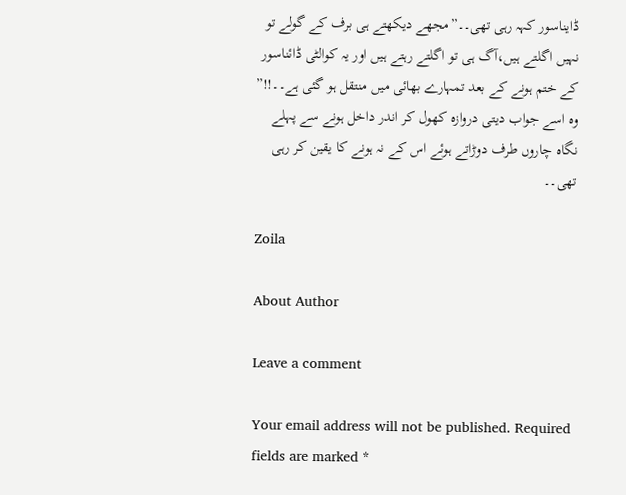ڈایناسور کہہ رہی تھی۔۔”مجھے دیکھتے ہی برف کے گولے تو نہیں اگلتے ہیں،آگ ہی تو اگلتے رہتے ہیں اور یہ کوالٹی ڈائناسور کے ختم ہونے کے بعد تمہارے بھائی میں منتقل ہو گئی ہے۔۔!!” وہ اسے جواب دیتی دروازہ کھول کر اندر داخل ہونے سے پہلے نگاہ چاروں طرف دوڑاتے ہوئے اس کے نہ ہونے کا یقین کر رہی تھی۔۔

Zoila

About Author

Leave a comment

Your email address will not be published. Required fields are marked *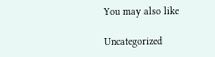You may also like

Uncategorized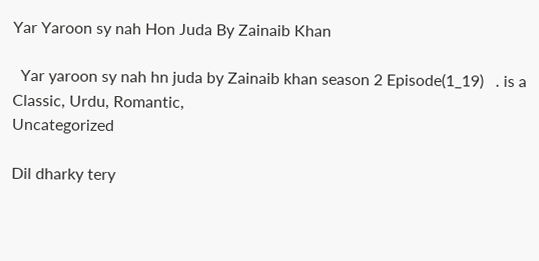Yar Yaroon sy nah Hon Juda By Zainaib Khan

  Yar yaroon sy nah hn juda by Zainaib khan season 2 Episode(1_19)   . is a Classic, Urdu, Romantic,
Uncategorized

Dil dharky tery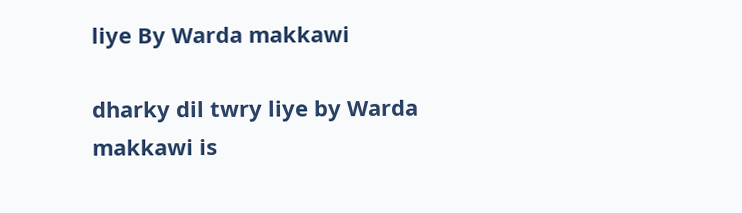liye By Warda makkawi

dharky dil twry liye by Warda makkawi is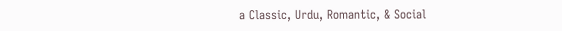a Classic, Urdu, Romantic, & Social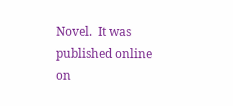Novel.  It was published online on